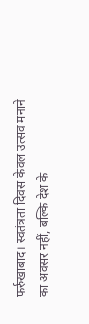फर्रुखाबाद। स्वतंत्रता दिवस केवल उत्सव मनाने का अवसर नहीं, बल्कि देश के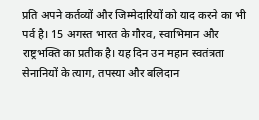प्रति अपने कर्तव्यों और जिम्मेदारियों को याद करने का भी पर्व है। 15 अगस्त भारत के गौरव, स्वाभिमान और राष्ट्रभक्ति का प्रतीक है। यह दिन उन महान स्वतंत्रता सेनानियों के त्याग, तपस्या और बलिदान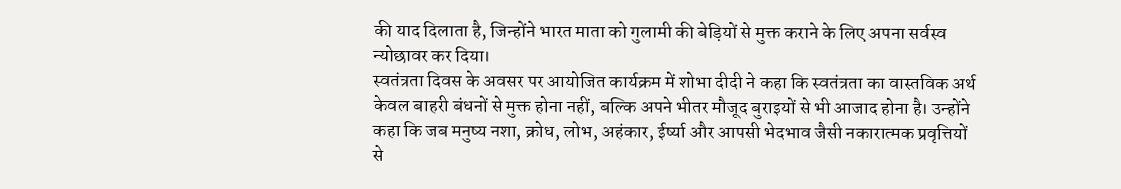की याद दिलाता है, जिन्होंने भारत माता को गुलामी की बेड़ियों से मुक्त कराने के लिए अपना सर्वस्व न्योछावर कर दिया।
स्वतंत्रता दिवस के अवसर पर आयोजित कार्यक्रम में शोभा दीदी ने कहा कि स्वतंत्रता का वास्तविक अर्थ केवल बाहरी बंधनों से मुक्त होना नहीं, बल्कि अपने भीतर मौजूद बुराइयों से भी आजाद होना है। उन्होंने कहा कि जब मनुष्य नशा, क्रोध, लोभ, अहंकार, ईर्ष्या और आपसी भेदभाव जैसी नकारात्मक प्रवृत्तियों से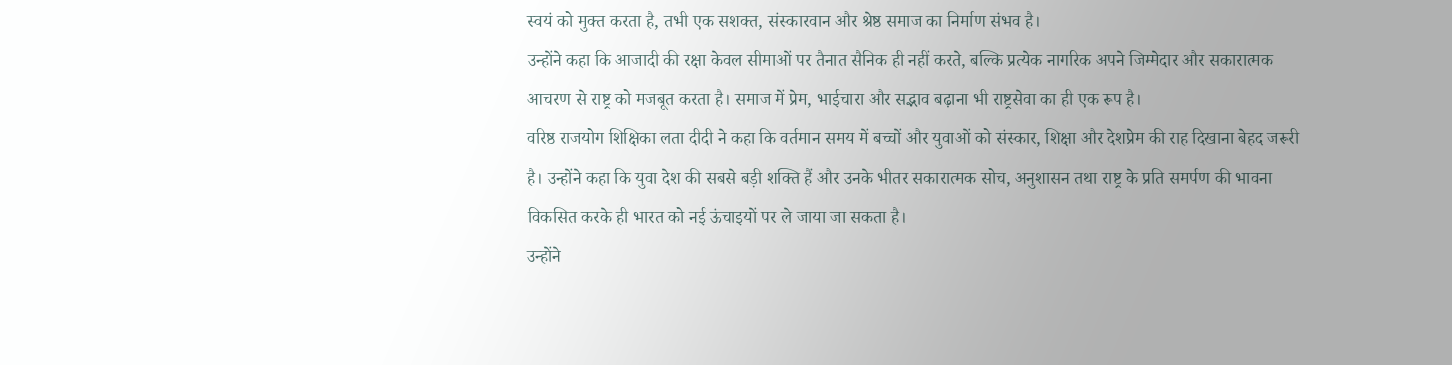स्वयं को मुक्त करता है, तभी एक सशक्त, संस्कारवान और श्रेष्ठ समाज का निर्माण संभव है।
उन्होंने कहा कि आजादी की रक्षा केवल सीमाओं पर तैनात सैनिक ही नहीं करते, बल्कि प्रत्येक नागरिक अपने जिम्मेदार और सकारात्मक आचरण से राष्ट्र को मजबूत करता है। समाज में प्रेम, भाईचारा और सद्भाव बढ़ाना भी राष्ट्रसेवा का ही एक रूप है।
वरिष्ठ राजयोग शिक्षिका लता दीदी ने कहा कि वर्तमान समय में बच्चों और युवाओं को संस्कार, शिक्षा और देशप्रेम की राह दिखाना बेहद जरूरी है। उन्होंने कहा कि युवा देश की सबसे बड़ी शक्ति हैं और उनके भीतर सकारात्मक सोच, अनुशासन तथा राष्ट्र के प्रति समर्पण की भावना विकसित करके ही भारत को नई ऊंचाइयों पर ले जाया जा सकता है।
उन्होंने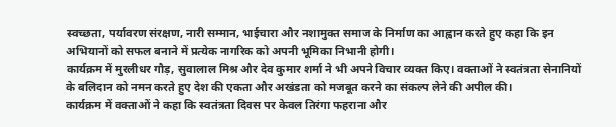स्वच्छता, पर्यावरण संरक्षण, नारी सम्मान, भाईचारा और नशामुक्त समाज के निर्माण का आह्वान करते हुए कहा कि इन अभियानों को सफल बनाने में प्रत्येक नागरिक को अपनी भूमिका निभानी होगी।
कार्यक्रम में मुरलीधर गौड़, सुवालाल मिश्र और देव कुमार शर्मा ने भी अपने विचार व्यक्त किए। वक्ताओं ने स्वतंत्रता सेनानियों के बलिदान को नमन करते हुए देश की एकता और अखंडता को मजबूत करने का संकल्प लेने की अपील की।
कार्यक्रम में वक्ताओं ने कहा कि स्वतंत्रता दिवस पर केवल तिरंगा फहराना और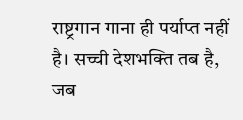राष्ट्रगान गाना ही पर्याप्त नहीं है। सच्ची देशभक्ति तब है, जब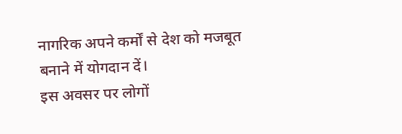नागरिक अपने कर्मों से देश को मजबूत बनाने में योगदान दें।
इस अवसर पर लोगों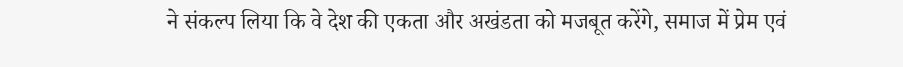ने संकल्प लिया कि वे देश की एकता और अखंडता को मजबूत करेंगे, समाज में प्रेम एवं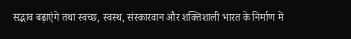सद्भाव बढ़ाएंगे तथा स्वच्छ, स्वस्थ, संस्कारवान और शक्तिशाली भारत के निर्माण में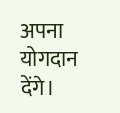अपना योगदान देंगे।